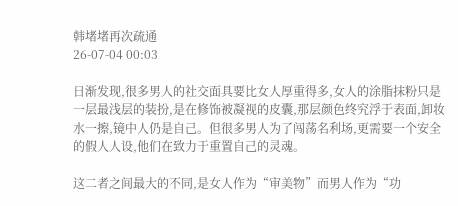韩堵堵再次疏通
26-07-04 00:03

日渐发现,很多男人的社交面具要比女人厚重得多,女人的涂脂抹粉只是一层最浅层的装扮,是在修饰被凝视的皮囊,那层颜色终究浮于表面,卸妆水一擦,镜中人仍是自己。但很多男人为了闯荡名利场,更需要一个安全的假人人设,他们在致力于重置自己的灵魂。

这二者之间最大的不同,是女人作为“审美物”而男人作为“功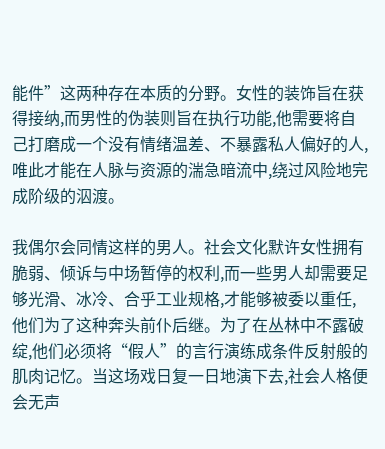能件”这两种存在本质的分野。女性的装饰旨在获得接纳,而男性的伪装则旨在执行功能,他需要将自己打磨成一个没有情绪温差、不暴露私人偏好的人,唯此才能在人脉与资源的湍急暗流中,绕过风险地完成阶级的泅渡。

我偶尔会同情这样的男人。社会文化默许女性拥有脆弱、倾诉与中场暂停的权利,而一些男人却需要足够光滑、冰冷、合乎工业规格,才能够被委以重任,他们为了这种奔头前仆后继。为了在丛林中不露破绽,他们必须将“假人”的言行演练成条件反射般的肌肉记忆。当这场戏日复一日地演下去,社会人格便会无声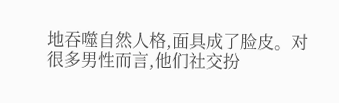地吞噬自然人格,面具成了脸皮。对很多男性而言,他们社交扮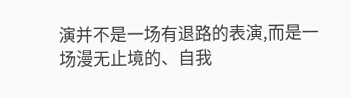演并不是一场有退路的表演,而是一场漫无止境的、自我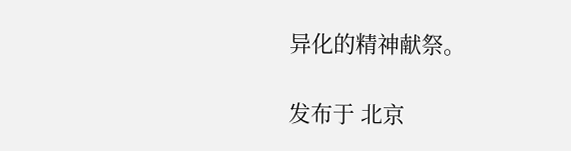异化的精神献祭。

发布于 北京